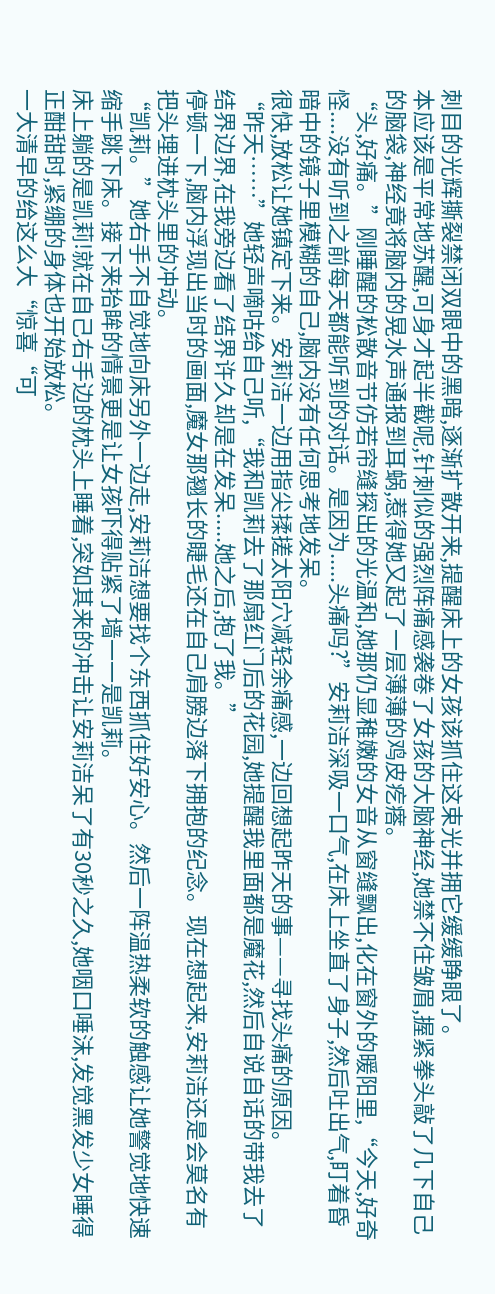刺目的光辉撕裂禁闭双眼中的黑暗,逐渐扩散开来,提醒床上的女孩该抓住这束光并拥它缓缓睁眼了。
本应该是平常地苏醒,可身才起半截呢,针刺似的强烈阵痛感袭卷了女孩的大脑神经,她禁不住皱眉,握紧拳头敲了几下自己的脑袋,神经竟将脑内的晃水声通报到耳蜗,惹得她又起了一层薄薄的鸡皮疙瘩。
“头,好痛。”刚睡醒的松散音节仿若帘缝探出的光温和,她那仍显稚嫩的女音从窗缝飘出,化在窗外的暖阳里,“今天,好奇怪....没有听到之前每天都能听到的对话。是因为.....头痛吗?”安莉洁深吸一口气,在床上坐直了身子,然后吐出气,盯着昏暗中的镜子里模糊的自己,脑内没有任何思考地发呆。
很快,放松让她镇定下来。安莉洁一边用指尖揉搓太阳穴减轻余痛感,一边回想起昨天的事——寻找头痛的原因。
“昨天……”她轻声嘀咕给自己听,“我和凯莉去了那扇红门后的花园,她提醒我里面都是魔花,然后自说自话的带我去了结界边界,在我旁边看了结界许久却是在发呆.....她之后,抱了我。”
停顿一下,脑内浮现出当时的画面,魔女那翘长的睫毛还在自己肩膀边落下拥抱的纪念。现在想起来,安莉洁还是会莫名有把头埋进枕头里的冲动。
“凯莉。”她右手不自觉地向床另外一边走,安莉洁想要找个东西抓住好安心。然后一阵温热柔软的触感让她警觉地快速缩手跳下床。接下来抬眸的情景更是让女孩吓得贴紧了墙一一是凯莉。
床上躺的是凯莉!就在自己右手边的枕头上睡着,突如其来的冲击让安莉洁呆了有30秒之久,她咽口唾沫,发觉黑发少女睡得正酣甜时,紧绷的身体也开始放松。
一大清早的给这么大“惊喜“可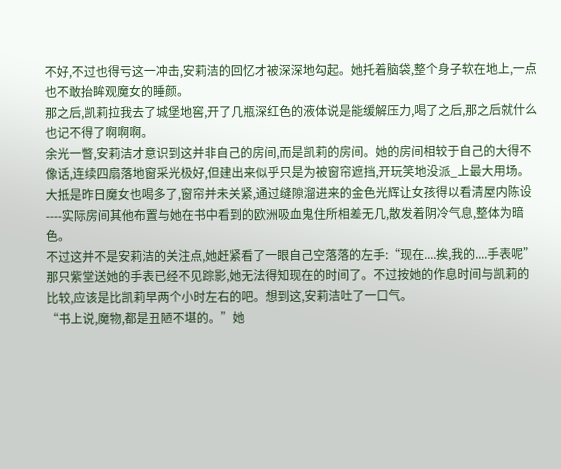不好,不过也得亏这一冲击,安莉洁的回忆才被深深地勾起。她托着脑袋,整个身子软在地上,一点也不敢抬眸观魔女的睡颜。
那之后,凯莉拉我去了城堡地窖,开了几瓶深红色的液体说是能缓解压力,喝了之后,那之后就什么也记不得了啊啊啊。
余光一瞥,安莉洁才意识到这并非自己的房间,而是凯莉的房间。她的房间相较于自己的大得不像话,连续四扇落地窗采光极好,但建出来似乎只是为被窗帘遮挡,开玩笑地没派_上最大用场。大抵是昨日魔女也喝多了,窗帘并未关紧,通过缝隙溜进来的金色光辉让女孩得以看清屋内陈设----实际房间其他布置与她在书中看到的欧洲吸血鬼住所相差无几,散发着阴冷气息,整体为暗色。
不过这并不是安莉洁的关注点,她赶紧看了一眼自己空落落的左手:“现在....挨,我的....手表呢”
那只紫堂送她的手表已经不见踪影,她无法得知现在的时间了。不过按她的作息时间与凯莉的比较,应该是比凯莉早两个小时左右的吧。想到这,安莉洁吐了一口气。
“书上说,魔物,都是丑陋不堪的。”她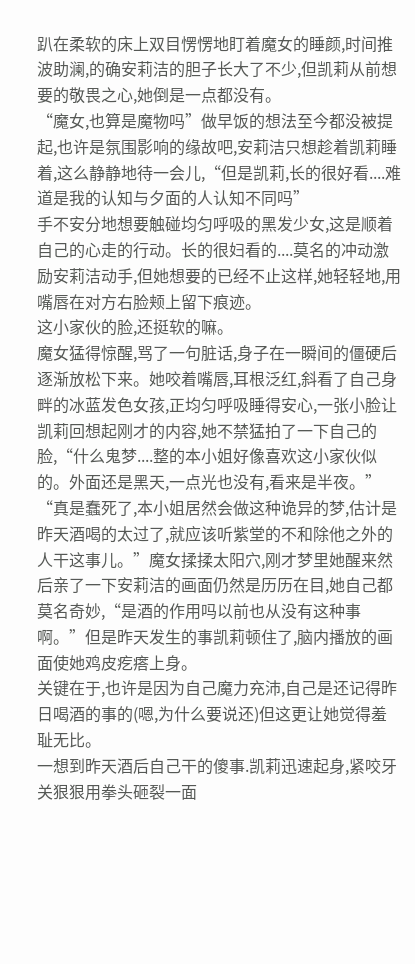趴在柔软的床上双目愣愣地盯着魔女的睡颜,时间推波助澜,的确安莉洁的胆子长大了不少,但凯莉从前想要的敬畏之心,她倒是一点都没有。
“魔女,也算是魔物吗”做早饭的想法至今都没被提起,也许是氛围影响的缘故吧,安莉洁只想趁着凯莉睡着,这么静静地待一会儿,“但是凯莉,长的很好看....难道是我的认知与夕面的人认知不同吗”
手不安分地想要触碰均匀呼吸的黑发少女,这是顺着自己的心走的行动。长的很妇看的....莫名的冲动激励安莉洁动手,但她想要的已经不止这样,她轻轻地,用嘴唇在对方右脸颊上留下痕迹。
这小家伙的脸,还挺软的嘛。
魔女猛得惊醒,骂了一句脏话,身子在一瞬间的僵硬后逐渐放松下来。她咬着嘴唇,耳根泛红,斜看了自己身畔的冰蓝发色女孩,正均匀呼吸睡得安心,一张小脸让凯莉回想起刚才的内容,她不禁猛拍了一下自己的脸,“什么鬼梦....整的本小姐好像喜欢这小家伙似的。外面还是黑天,一点光也没有,看来是半夜。”
“真是蠢死了,本小姐居然会做这种诡异的梦,估计是昨天酒喝的太过了,就应该听紫堂的不和除他之外的人干这事儿。”魔女揉揉太阳穴,刚才梦里她醒来然后亲了一下安莉洁的画面仍然是历历在目,她自己都莫名奇妙,“是酒的作用吗以前也从没有这种事啊。”但是昨天发生的事凯莉顿住了,脑内播放的画面使她鸡皮疙瘩上身。
关键在于,也许是因为自己魔力充沛,自己是还记得昨日喝酒的事的(嗯,为什么要说还)但这更让她觉得羞耻无比。
一想到昨天酒后自己干的傻事.凯莉迅速起身,紧咬牙关狠狠用拳头砸裂一面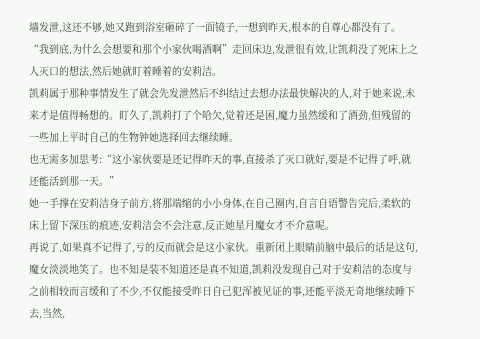墙发泄,这还不够,她又跑到浴室砸碎了一面镜子,一想到昨天,根本的自尊心都没有了。
“我到底,为什么会想要和那个小家伙喝酒啊”走回床边,发泄很有效,让凯莉没了死床上之人灭口的想法,然后她就盯着睡着的安莉洁。
凯莉属于那种事情发生了就会先发泄然后不纠结过去想办法最快解决的人,对于她来说,未来才是值得畅想的。盯久了,凯莉打了个哈欠,觉着还是困,魔力虽然缓和了酒劲,但残留的一些加上平时自己的生物钟她选择回去继续睡。
也无需多加思考:“这小家伙要是还记得昨天的事,直接杀了灭口就好,要是不记得了呼,就还能活到那一天。”
她一手撑在安莉洁身子前方,将那端缩的小小身体,在自己圈内,自言自语警告完后,柔软的床上留下深压的痕迹,安莉洁会不会注意,反正她星月魔女才不介意呢。
再说了,如果真不记得了,亏的反而就会是这小家伙。重新闭上眼睛前脑中最后的话是这句,魔女淡淡地笑了。也不知是装不知道还是真不知道,凯莉没发现自己对于安莉洁的态度与之前相较而言缓和了不少,不仅能接受昨日自己犯浑被见证的事,还能平淡无奇地继续睡下去,当然,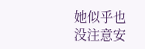她似乎也没注意安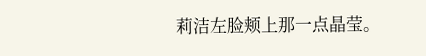莉洁左脸颊上那一点晶莹。